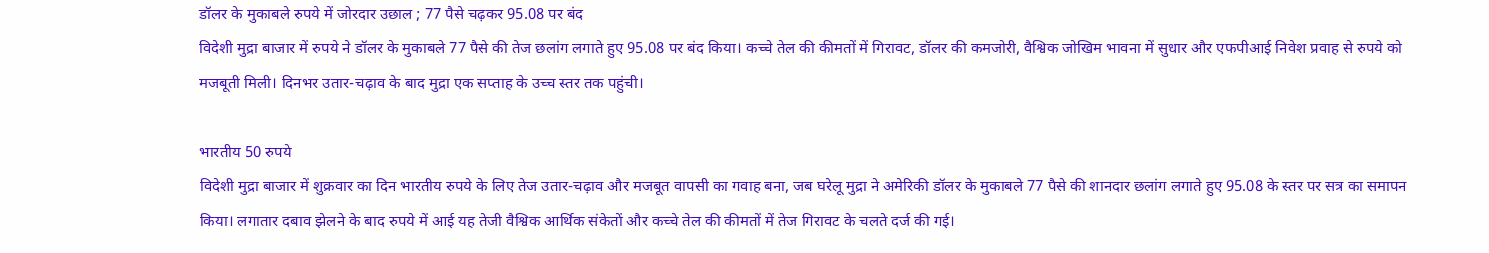डॉलर के मुकाबले रुपये में जोरदार उछाल ; 77 पैसे चढ़कर 95.08 पर बंद
विदेशी मुद्रा बाजार में रुपये ने डॉलर के मुकाबले 77 पैसे की तेज छलांग लगाते हुए 95.08 पर बंद किया। कच्चे तेल की कीमतों में गिरावट, डॉलर की कमजोरी, वैश्विक जोखिम भावना में सुधार और एफपीआई निवेश प्रवाह से रुपये को मजबूती मिली। दिनभर उतार-चढ़ाव के बाद मुद्रा एक सप्ताह के उच्च स्तर तक पहुंची।

भारतीय 50 रुपये
विदेशी मुद्रा बाजार में शुक्रवार का दिन भारतीय रुपये के लिए तेज उतार-चढ़ाव और मजबूत वापसी का गवाह बना, जब घरेलू मुद्रा ने अमेरिकी डॉलर के मुकाबले 77 पैसे की शानदार छलांग लगाते हुए 95.08 के स्तर पर सत्र का समापन किया। लगातार दबाव झेलने के बाद रुपये में आई यह तेजी वैश्विक आर्थिक संकेतों और कच्चे तेल की कीमतों में तेज गिरावट के चलते दर्ज की गई।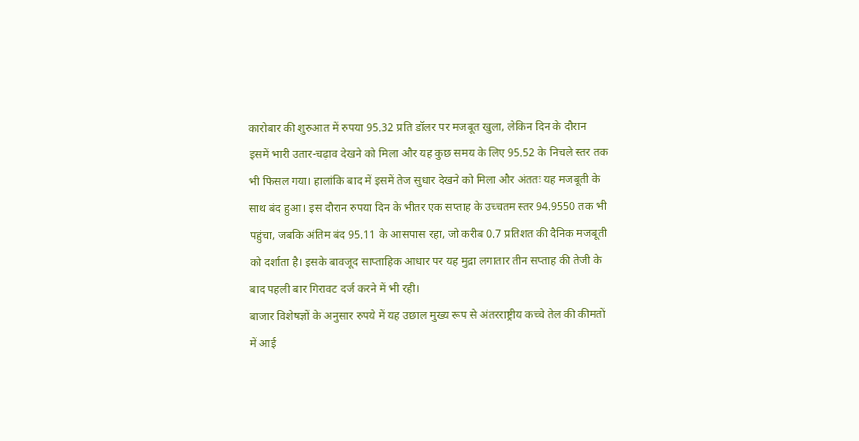कारोबार की शुरुआत में रुपया 95.32 प्रति डॉलर पर मजबूत खुला, लेकिन दिन के दौरान इसमें भारी उतार-चढ़ाव देखने को मिला और यह कुछ समय के लिए 95.52 के निचले स्तर तक भी फिसल गया। हालांकि बाद में इसमें तेज सुधार देखने को मिला और अंततः यह मजबूती के साथ बंद हुआ। इस दौरान रुपया दिन के भीतर एक सप्ताह के उच्चतम स्तर 94.9550 तक भी पहुंचा, जबकि अंतिम बंद 95.11 के आसपास रहा, जो करीब 0.7 प्रतिशत की दैनिक मजबूती को दर्शाता है। इसके बावजूद साप्ताहिक आधार पर यह मुद्रा लगातार तीन सप्ताह की तेजी के बाद पहली बार गिरावट दर्ज करने में भी रही।
बाजार विशेषज्ञों के अनुसार रुपये में यह उछाल मुख्य रूप से अंतरराष्ट्रीय कच्चे तेल की कीमतों में आई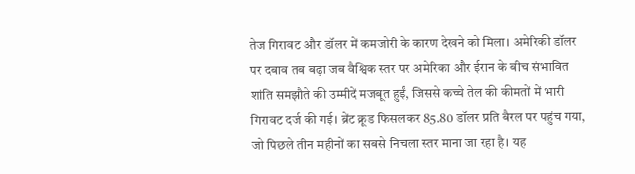तेज गिरावट और डॉलर में कमजोरी के कारण देखने को मिला। अमेरिकी डॉलर पर दबाव तब बढ़ा जब वैश्विक स्तर पर अमेरिका और ईरान के बीच संभावित शांति समझौते की उम्मीदें मजबूत हुईं, जिससे कच्चे तेल की कीमतों में भारी गिरावट दर्ज की गई। ब्रेंट क्रूड फिसलकर 85.80 डॉलर प्रति बैरल पर पहुंच गया, जो पिछले तीन महीनों का सबसे निचला स्तर माना जा रहा है। यह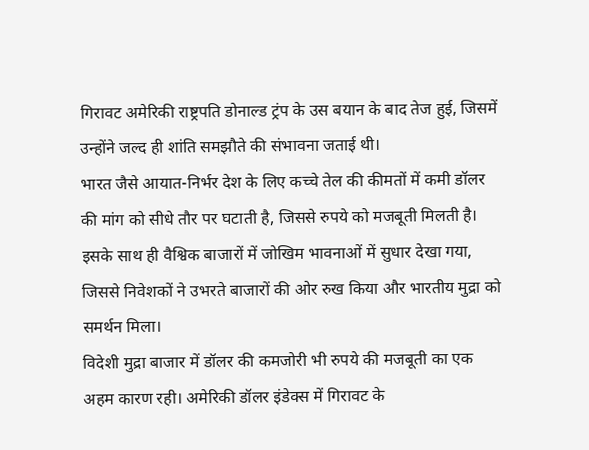गिरावट अमेरिकी राष्ट्रपति डोनाल्ड ट्रंप के उस बयान के बाद तेज हुई, जिसमें उन्होंने जल्द ही शांति समझौते की संभावना जताई थी।
भारत जैसे आयात-निर्भर देश के लिए कच्चे तेल की कीमतों में कमी डॉलर की मांग को सीधे तौर पर घटाती है, जिससे रुपये को मजबूती मिलती है। इसके साथ ही वैश्विक बाजारों में जोखिम भावनाओं में सुधार देखा गया, जिससे निवेशकों ने उभरते बाजारों की ओर रुख किया और भारतीय मुद्रा को समर्थन मिला।
विदेशी मुद्रा बाजार में डॉलर की कमजोरी भी रुपये की मजबूती का एक अहम कारण रही। अमेरिकी डॉलर इंडेक्स में गिरावट के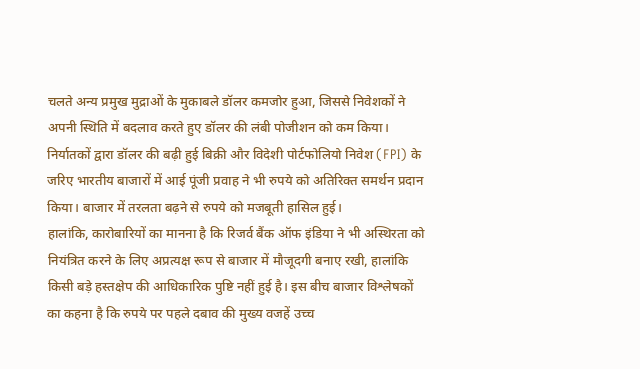चलते अन्य प्रमुख मुद्राओं के मुकाबले डॉलर कमजोर हुआ, जिससे निवेशकों ने अपनी स्थिति में बदलाव करते हुए डॉलर की लंबी पोजीशन को कम किया। निर्यातकों द्वारा डॉलर की बढ़ी हुई बिक्री और विदेशी पोर्टफोलियो निवेश (FPI) के जरिए भारतीय बाजारों में आई पूंजी प्रवाह ने भी रुपये को अतिरिक्त समर्थन प्रदान किया। बाजार में तरलता बढ़ने से रुपये को मजबूती हासिल हुई।
हालांकि, कारोबारियों का मानना है कि रिजर्व बैंक ऑफ इंडिया ने भी अस्थिरता को नियंत्रित करने के लिए अप्रत्यक्ष रूप से बाजार में मौजूदगी बनाए रखी, हालांकि किसी बड़े हस्तक्षेप की आधिकारिक पुष्टि नहीं हुई है। इस बीच बाजार विश्लेषकों का कहना है कि रुपये पर पहले दबाव की मुख्य वजहें उच्च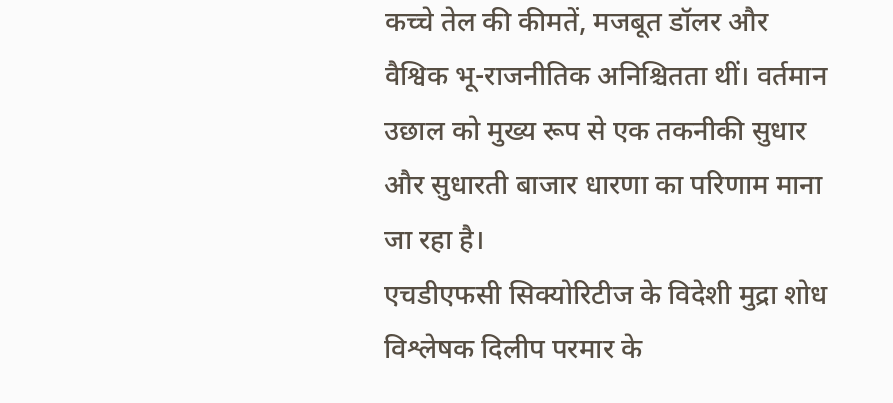कच्चे तेल की कीमतें, मजबूत डॉलर और वैश्विक भू-राजनीतिक अनिश्चितता थीं। वर्तमान उछाल को मुख्य रूप से एक तकनीकी सुधार और सुधारती बाजार धारणा का परिणाम माना जा रहा है।
एचडीएफसी सिक्योरिटीज के विदेशी मुद्रा शोध विश्लेषक दिलीप परमार के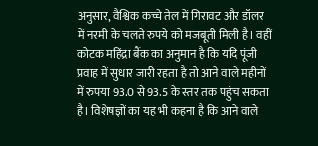अनुसार, वैश्विक कच्चे तेल में गिरावट और डॉलर में नरमी के चलते रुपये को मजबूती मिली है। वहीं कोटक महिंद्रा बैंक का अनुमान है कि यदि पूंजी प्रवाह में सुधार जारी रहता है तो आने वाले महीनों में रुपया 93.0 से 93.5 के स्तर तक पहुंच सकता है। विशेषज्ञों का यह भी कहना है कि आने वाले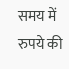समय में रुपये की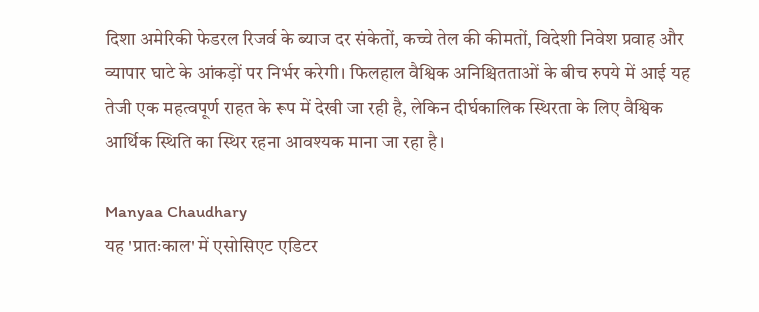दिशा अमेरिकी फेडरल रिजर्व के ब्याज दर संकेतों, कच्चे तेल की कीमतों, विदेशी निवेश प्रवाह और व्यापार घाटे के आंकड़ों पर निर्भर करेगी। फिलहाल वैश्विक अनिश्चितताओं के बीच रुपये में आई यह तेजी एक महत्वपूर्ण राहत के रूप में देखी जा रही है, लेकिन दीर्घकालिक स्थिरता के लिए वैश्विक आर्थिक स्थिति का स्थिर रहना आवश्यक माना जा रहा है।

Manyaa Chaudhary
यह 'प्रातःकाल' में एसोसिएट एडिटर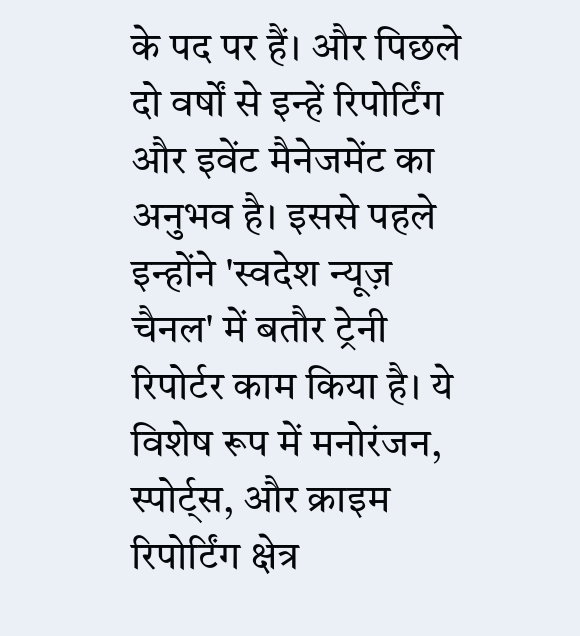के पद पर हैं। और पिछले दो वर्षों से इन्हें रिपोर्टिंग और इवेंट मैनेजमेंट का अनुभव है। इससे पहले इन्होंने 'स्वदेश न्यूज़ चैनल' में बतौर ट्रेनी रिपोर्टर काम किया है। ये विशेष रूप में मनोरंजन, स्पोर्ट्स, और क्राइम रिपोर्टिंग क्षेत्र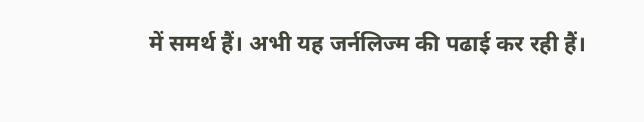में समर्थ हैं। अभी यह जर्नलिज्म की पढाई कर रही हैं।